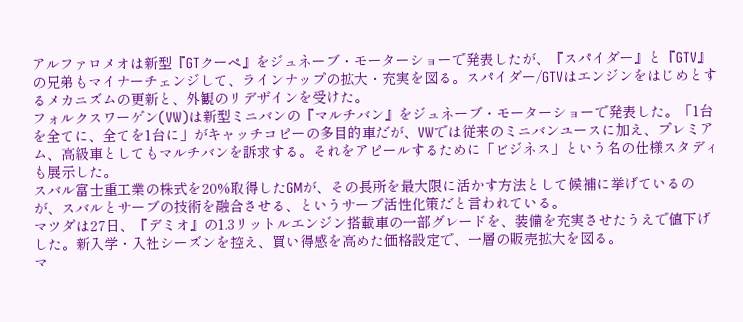アルファロメオは新型『GTクーペ』をジュネーブ・モーターショーで発表したが、『スパイダー』と『GTV』の兄弟もマイナーチェンジして、ラインナップの拡大・充実を図る。スパイダー/GTVはエンジンをはじめとするメカニズムの更新と、外観のリデザインを受けた。
フォルクスワーゲン(VW)は新型ミニバンの『マルチバン』をジュネーブ・モーターショーで発表した。「1台を全てに、全てを1台に」がキャッチコピーの多目的車だが、VWでは従来のミニバンユースに加え、プレミアム、高級車としてもマルチバンを訴求する。それをアピールするために「ビジネス」という名の仕様スタディも展示した。
スバル富士重工業の株式を20%取得したGMが、その長所を最大限に活かす方法として候補に挙げているのが、スバルとサーブの技術を融合させる、というサーブ活性化策だと言われている。
マツダは27日、『デミオ』の1.3リットルエンジン搭載車の一部グレードを、装備を充実させたうえで値下げした。新入学・入社シーズンを控え、買い得感を高めた価格設定で、一層の販売拡大を図る。
マ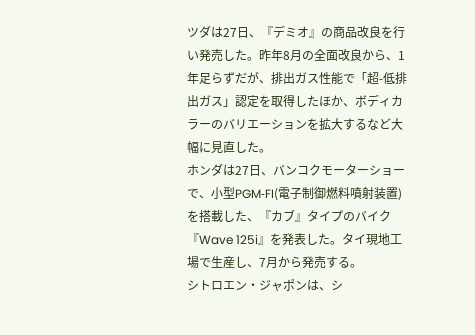ツダは27日、『デミオ』の商品改良を行い発売した。昨年8月の全面改良から、1年足らずだが、排出ガス性能で「超-低排出ガス」認定を取得したほか、ボディカラーのバリエーションを拡大するなど大幅に見直した。
ホンダは27日、バンコクモーターショーで、小型PGM‐FI(電子制御燃料噴射装置)を搭載した、『カブ』タイプのバイク『Wave 125i』を発表した。タイ現地工場で生産し、7月から発売する。
シトロエン・ジャポンは、シ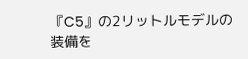『C5』の2リットルモデルの装備を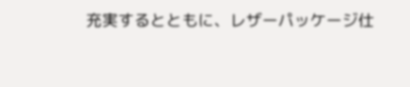充実するとともに、レザーパッケージ仕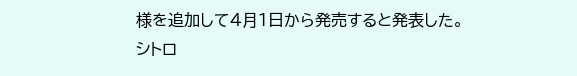様を追加して4月1日から発売すると発表した。
シトロ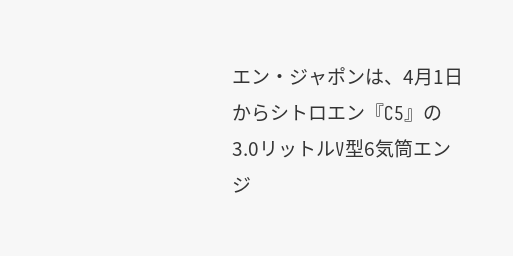エン・ジャポンは、4月1日からシトロエン『C5』の3.0リットルV型6気筒エンジ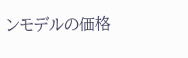ンモデルの価格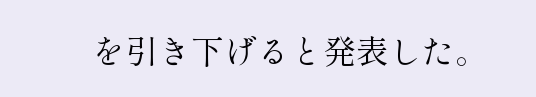を引き下げると発表した。